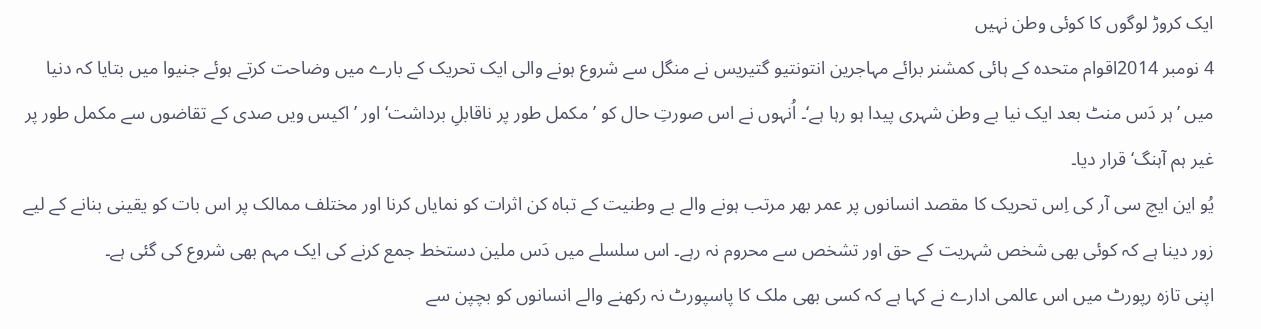ایک کروڑ لوگوں کا کوئی وطن نہیں
4 نومبر 2014اقوام متحدہ کے ہائی کمشنر برائے مہاجرین انتونتیو گتیریس نے منگل سے شروع ہونے والی ایک تحریک کے بارے میں وضاحت کرتے ہوئے جنیوا میں بتایا کہ دنیا میں ’ہر دَس منٹ بعد ایک نیا بے وطن شہری پیدا ہو رہا ہے‘۔ اُنہوں نے اس صورتِ حال کو ’مکمل طور پر ناقابلِ برداشت‘ اور ’اکیس ویں صدی کے تقاضوں سے مکمل طور پر غیر ہم آہنگ‘ قرار دیا۔
یُو این ایچ سی آر کی اِس تحریک کا مقصد انسانوں پر عمر بھر مرتب ہونے والے بے وطنیت کے تباہ کن اثرات کو نمایاں کرنا اور مختلف ممالک پر اس بات کو یقینی بنانے کے لیے زور دینا ہے کہ کوئی بھی شخص شہریت کے حق اور تشخص سے محروم نہ رہے۔ اس سلسلے میں دَس ملین دستخط جمع کرنے کی ایک مہم بھی شروع کی گئی ہے۔
اپنی تازہ رپورٹ میں اس عالمی ادارے نے کہا ہے کہ کسی بھی ملک کا پاسپورٹ نہ رکھنے والے انسانوں کو بچپن سے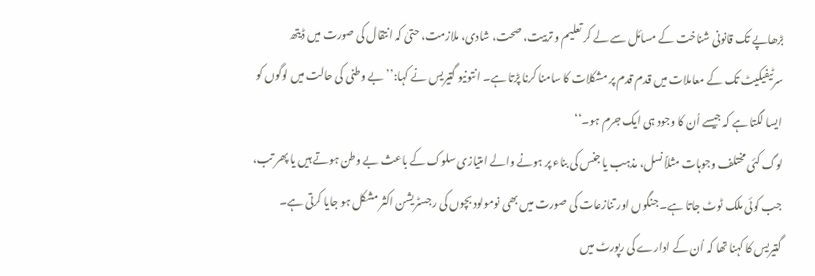بڑھاپے تک قانونی شناخت کے مسائل سے لے کر تعلیم و تربیت، صحت، شادی، ملازمت، حتیٰ کہ انتقال کی صورت میں ڈیتھ سرٹیفیکیٹ تک کے معاملات میں قدم قدم پر مشکلات کا سامنا کرنا پڑتا ہے۔ انتونیو گتیریس نے کہا:’’بے وطنی کی حالت میں لوگوں کو ایسا لگتا ہے کہ جیسے اُن کا وجود ہی ایک جرم ہو۔‘‘
لوگ کئی مختلف وجوہات مثلاً نسل، مذہب یا جنس کی بناء پر ہونے والے امتیازی سلوک کے باعث بے وطن ہوتے ہیں یا پھر تب، جب کوئی ملک ٹوٹ جاتا ہے۔ جنگوں اور تنازعات کی صورت میں بھی نومولود بچوں کی رجسٹریشن اکثر مشکل ہو جایا کرتی ہے۔
گتیریس کا کہنا تھا کہ اُن کے ادارے کی رپورٹ میں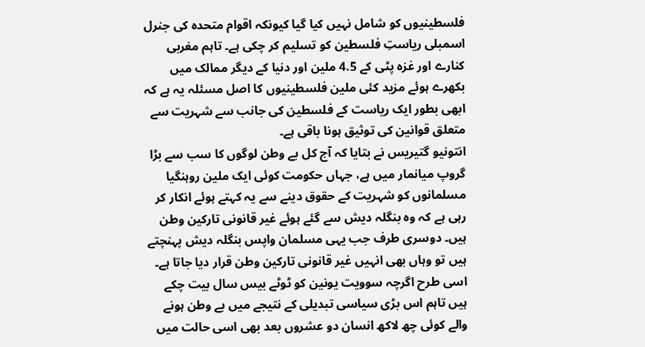فلسطینیوں کو شامل نہیں کیا گیا کیونکہ اقوام متحدہ کی جنرل اسمبلی ریاستِ فلسطین کو تسلیم کر چکی ہے۔ تاہم مغربی کنارے اور غزہ پٹی کے 4.5 ملین اور دنیا کے دیگر ممالک میں بکھرے ہوئے مزید کئی ملین فلسطینیوں کا اصل مسئلہ یہ ہے کہ ابھی بطور ایک ریاست کے فلسطین کی جانب سے شہریت سے متعلق قوانین کی توثیق ہونا باقی ہے۔
انتونیو گتیریس نے بتایا کہ آج کل بے وطن لوگوں کا سب سے بڑا گروپ میانمار میں ہے، جہاں حکومت کوئی ایک ملین روہنگیا مسلمانوں کو شہریت کے حقوق دینے سے یہ کہتے ہوئے انکار کر رہی ہے کہ وہ بنگلہ دیش سے گئے ہوئے غیر قانونی تارکین وطن ہیں۔ دوسری طرف جب یہی مسلمان واپس بنگلہ دیش پہنچتے ہیں تو وہاں بھی انہیں غیر قانونی تارکین وطن قرار دیا جاتا ہے۔
اسی طرح اگرچہ سوویت یونین کو ٹوٹے بیس سال بیت چکے ہیں تاہم اس بڑی سیاسی تبدیلی کے نتیجے میں بے وطن ہونے والے کوئی چھ لاکھ انسان دو عشروں بعد بھی اسی حالت میں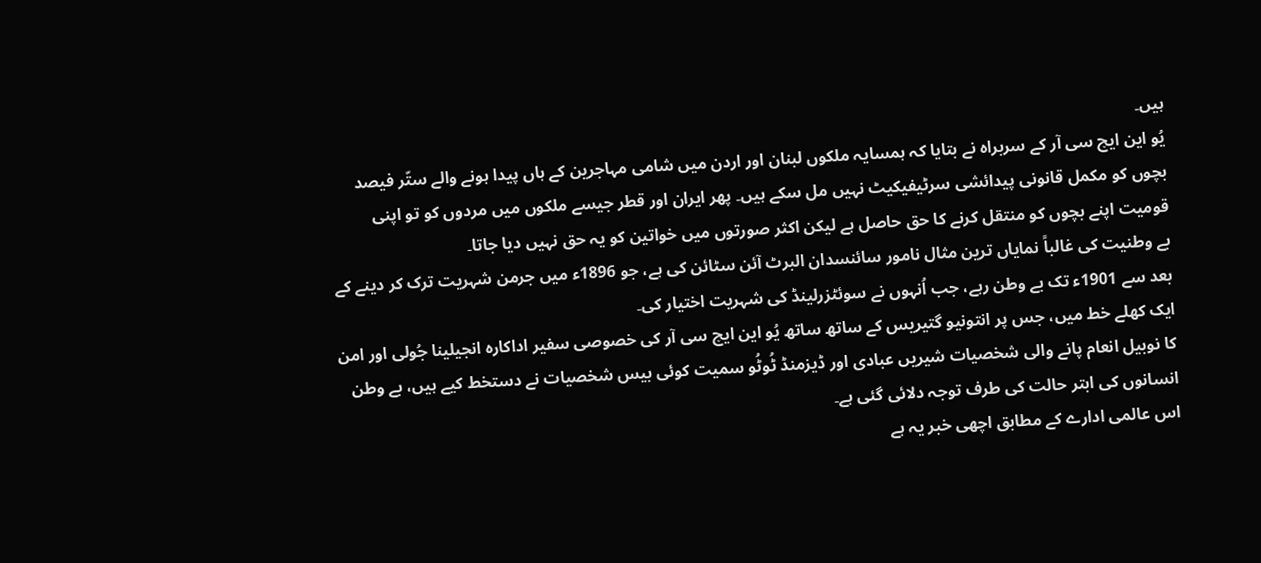ہیں۔
یُو این ایچ سی آر کے سربراہ نے بتایا کہ ہمسایہ ملکوں لبنان اور اردن میں شامی مہاجرین کے ہاں پیدا ہونے والے ستّر فیصد بچوں کو مکمل قانونی پیدائشی سرٹیفیکیٹ نہیں مل سکے ہیں۔ پھر ایران اور قطر جیسے ملکوں میں مردوں کو تو اپنی قومیت اپنے بچوں کو منتقل کرنے کا حق حاصل ہے لیکن اکثر صورتوں میں خواتین کو یہ حق نہیں دیا جاتا۔
بے وطنیت کی غالباً نمایاں ترین مثال نامور سائنسدان البرٹ آئن سٹائن کی ہے، جو 1896ء میں جرمن شہریت ترک کر دینے کے بعد سے 1901ء تک بے وطن رہے، جب اُنہوں نے سوئٹزرلینڈ کی شہریت اختیار کی۔
ایک کھلے خط میں، جس پر انتونیو گتیریس کے ساتھ ساتھ یُو این ایچ سی آر کی خصوصی سفیر اداکارہ انجیلینا جُولی اور امن کا نوبیل انعام پانے والی شخصیات شیریں عبادی اور ڈیزمنڈ ٹُوٹُو سمیت کوئی بیس شخصیات نے دستخط کیے ہیں، بے وطن انسانوں کی ابتر حالت کی طرف توجہ دلائی گئی ہے۔
اس عالمی ادارے کے مطابق اچھی خبر یہ ہے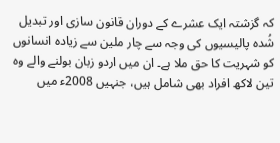کہ گزشتہ ایک عشرے کے دوران قانون سازی اور تبدیل شُدہ پالیسیوں کی وجہ سے چار ملین سے زیادہ انسانوں کو شہریت کا حق ملا ہے۔ ان میں اردو زبان بولنے والے وہ تین لاکھ افراد بھی شامل ہیں، جنہیں 2008ء میں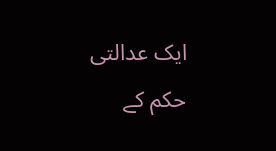ایک عدالتی حکم کے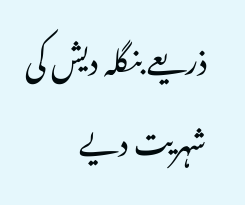ذریعے بنگلہ دیش کی شہریت دیے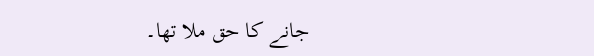جانے کا حق ملا تھا۔